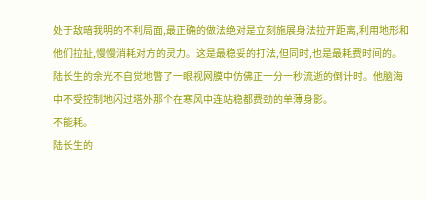处于敌暗我明的不利局面,最正确的做法绝对是立刻施展身法拉开距离,利用地形和他们拉扯,慢慢消耗对方的灵力。这是最稳妥的打法,但同时,也是最耗费时间的。
陆长生的余光不自觉地瞥了一眼视网膜中仿佛正一分一秒流逝的倒计时。他脑海中不受控制地闪过塔外那个在寒风中连站稳都费劲的单薄身影。
不能耗。
陆长生的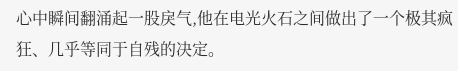心中瞬间翻涌起一股戾气,他在电光火石之间做出了一个极其疯狂、几乎等同于自残的决定。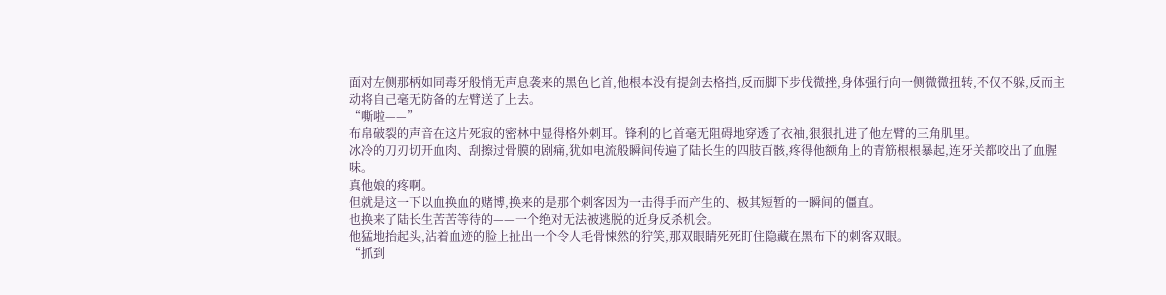面对左侧那柄如同毒牙般悄无声息袭来的黑色匕首,他根本没有提剑去格挡,反而脚下步伐微挫,身体强行向一侧微微扭转,不仅不躲,反而主动将自己毫无防备的左臂送了上去。
“嘶啦——”
布帛破裂的声音在这片死寂的密林中显得格外刺耳。锋利的匕首毫无阻碍地穿透了衣袖,狠狠扎进了他左臂的三角肌里。
冰冷的刀刃切开血肉、刮擦过骨膜的剧痛,犹如电流般瞬间传遍了陆长生的四肢百骸,疼得他额角上的青筋根根暴起,连牙关都咬出了血腥味。
真他娘的疼啊。
但就是这一下以血换血的赌博,换来的是那个刺客因为一击得手而产生的、极其短暂的一瞬间的僵直。
也换来了陆长生苦苦等待的——一个绝对无法被逃脱的近身反杀机会。
他猛地抬起头,沾着血迹的脸上扯出一个令人毛骨悚然的狞笑,那双眼睛死死盯住隐藏在黑布下的刺客双眼。
“抓到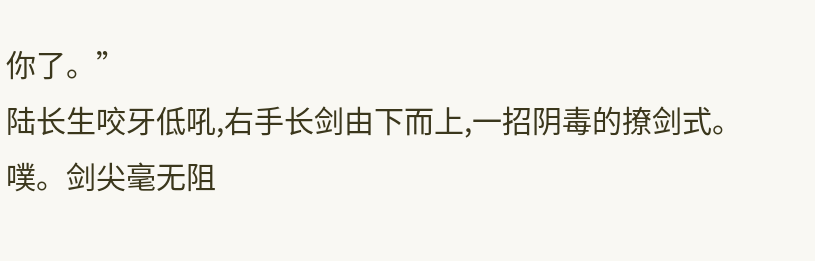你了。”
陆长生咬牙低吼,右手长剑由下而上,一招阴毒的撩剑式。
噗。剑尖毫无阻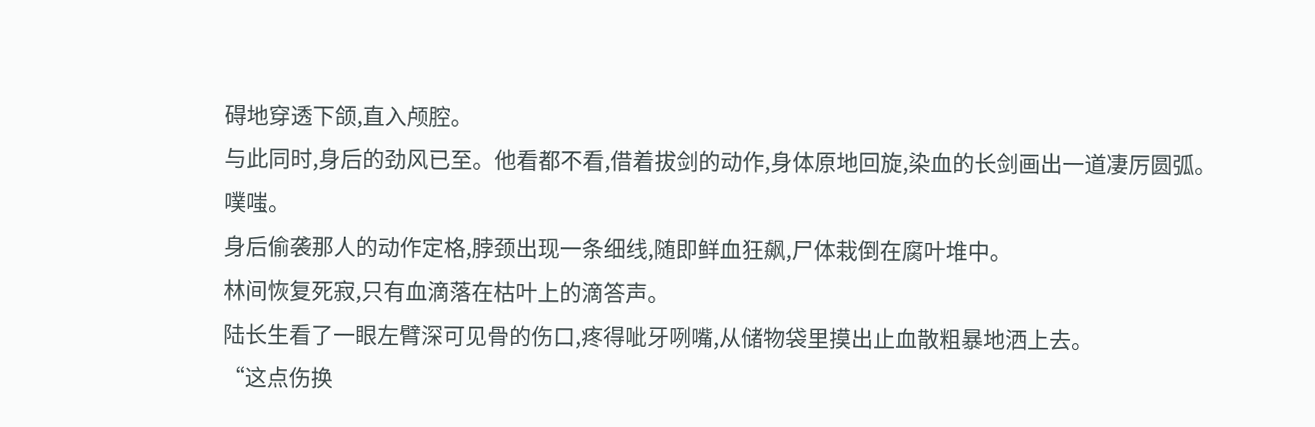碍地穿透下颌,直入颅腔。
与此同时,身后的劲风已至。他看都不看,借着拔剑的动作,身体原地回旋,染血的长剑画出一道凄厉圆弧。
噗嗤。
身后偷袭那人的动作定格,脖颈出现一条细线,随即鲜血狂飙,尸体栽倒在腐叶堆中。
林间恢复死寂,只有血滴落在枯叶上的滴答声。
陆长生看了一眼左臂深可见骨的伤口,疼得呲牙咧嘴,从储物袋里摸出止血散粗暴地洒上去。
“这点伤换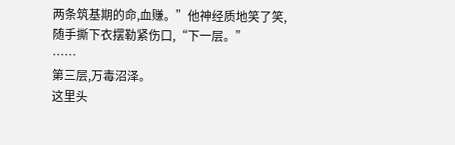两条筑基期的命,血赚。”他神经质地笑了笑,随手撕下衣摆勒紧伤口,“下一层。”
……
第三层,万毒沼泽。
这里头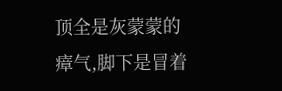顶全是灰蒙蒙的瘴气,脚下是冒着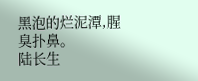黑泡的烂泥潭,腥臭扑鼻。
陆长生